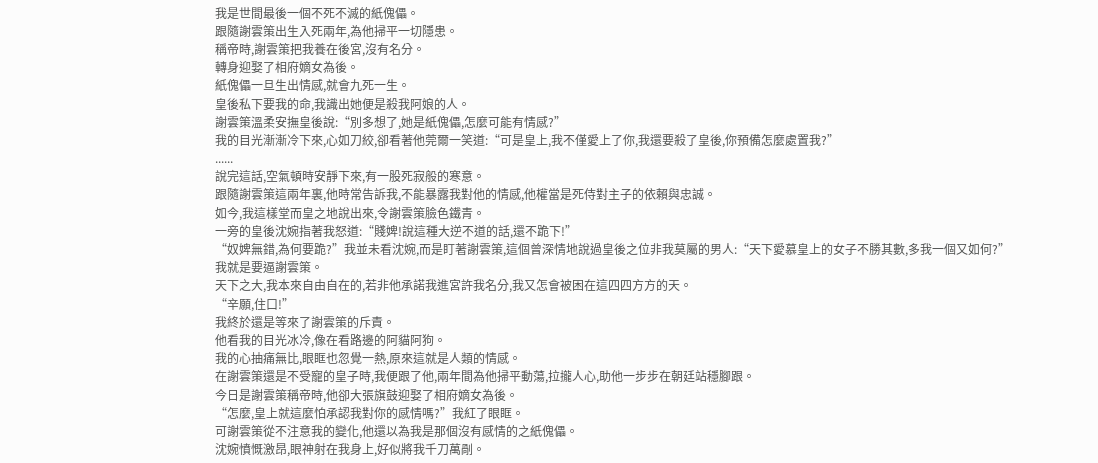我是世間最後一個不死不滅的紙傀儡。
跟隨謝雲策出生入死兩年,為他掃平一切隱患。
稱帝時,謝雲策把我養在後宮,沒有名分。
轉身迎娶了相府嫡女為後。
紙傀儡一旦生出情感,就會九死一生。
皇後私下要我的命,我識出她便是殺我阿娘的人。
謝雲策溫柔安撫皇後說:“別多想了,她是紙傀儡,怎麼可能有情感?”
我的目光漸漸冷下來,心如刀絞,卻看著他莞爾一笑道:“可是皇上,我不僅愛上了你,我還要殺了皇後,你預備怎麼處置我?”
......
說完這話,空氣頓時安靜下來,有一股死寂般的寒意。
跟隨謝雲策這兩年裏,他時常告訴我,不能暴露我對他的情感,他權當是死侍對主子的依賴與忠誠。
如今,我這樣堂而皇之地說出來,令謝雲策臉色鐵青。
一旁的皇後沈婉指著我怒道:“賤婢!說這種大逆不道的話,還不跪下!”
“奴婢無錯,為何要跪?”我並未看沈婉,而是盯著謝雲策,這個曾深情地說過皇後之位非我莫屬的男人:“天下愛慕皇上的女子不勝其數,多我一個又如何?”
我就是要逼謝雲策。
天下之大,我本來自由自在的,若非他承諾我進宮許我名分,我又怎會被困在這四四方方的天。
“辛願,住口!”
我終於還是等來了謝雲策的斥責。
他看我的目光冰冷,像在看路邊的阿貓阿狗。
我的心抽痛無比,眼眶也忽覺一熱,原來這就是人類的情感。
在謝雲策還是不受寵的皇子時,我便跟了他,兩年間為他掃平動蕩,拉攏人心,助他一步步在朝廷站穩腳跟。
今日是謝雲策稱帝時,他卻大張旗鼓迎娶了相府嫡女為後。
“怎麼,皇上就這麼怕承認我對你的感情嗎?”我紅了眼眶。
可謝雲策從不注意我的變化,他還以為我是那個沒有感情的之紙傀儡。
沈婉憤慨激昂,眼神射在我身上,好似將我千刀萬剮。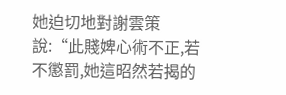她迫切地對謝雲策說:“此賤婢心術不正,若不懲罰,她這昭然若揭的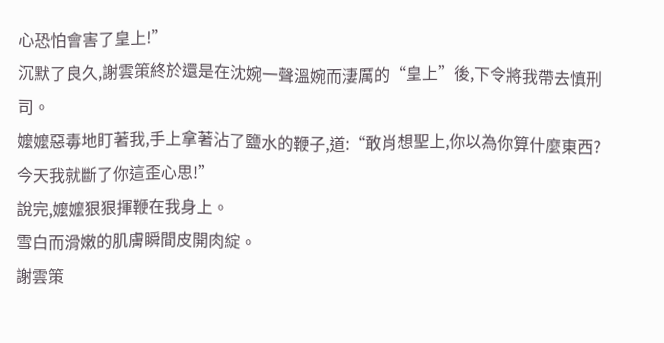心恐怕會害了皇上!”
沉默了良久,謝雲策終於還是在沈婉一聲溫婉而淒厲的“皇上”後,下令將我帶去慎刑司。
嬤嬤惡毒地盯著我,手上拿著沾了鹽水的鞭子,道:“敢肖想聖上,你以為你算什麼東西?今天我就斷了你這歪心思!”
說完,嬤嬤狠狠揮鞭在我身上。
雪白而滑嫩的肌膚瞬間皮開肉綻。
謝雲策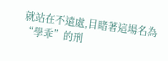就站在不遠處,目睹著這場名為“學乖”的刑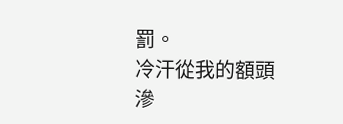罰。
冷汗從我的額頭滲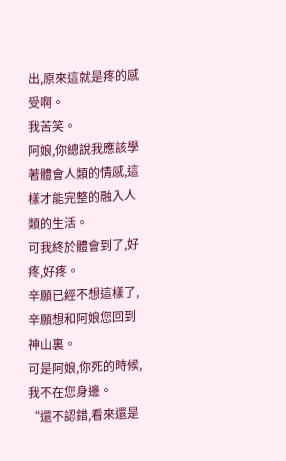出,原來這就是疼的感受啊。
我苦笑。
阿娘,你總說我應該學著體會人類的情感,這樣才能完整的融入人類的生活。
可我終於體會到了,好疼,好疼。
辛願已經不想這樣了,辛願想和阿娘您回到神山裏。
可是阿娘,你死的時候,我不在您身邊。
“還不認錯,看來還是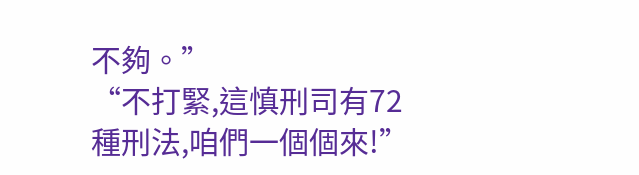不夠。”
“不打緊,這慎刑司有72種刑法,咱們一個個來!”